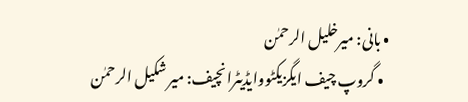• بانی: میرخلیل الرحمٰن
  • گروپ چیف ایگزیکٹووایڈیٹرانچیف: میر شکیل الرحمٰن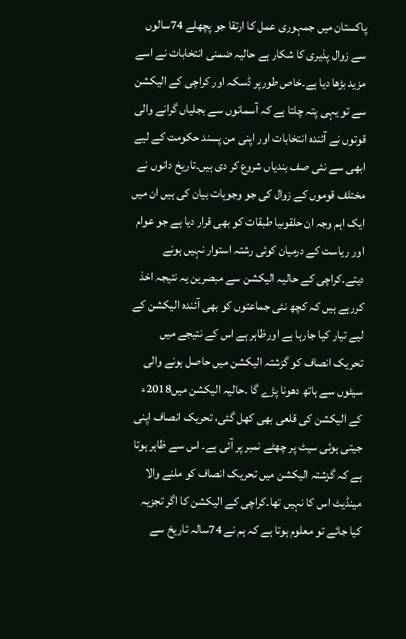پاکستان میں جمہوری عمل کا ارتقا جو پچھلے 74سالوں سے زوال پذیری کا شکار ہے حالیہ ضمنی انتخابات نے اسے مزید بڑھا دیا ہے۔خاص طورپر ڈسکہ اور کراچی کے الیکشن سے تو یہی پتہ چلتا ہے کہ آسمانوں سے بجلیاں گرانے والی قوتوں نے آئندہ انتخابات اور اپنی من پسند حکومت کے لیے ابھی سے نئی صف بندیاں شروع کر دی ہیں۔تاریخ دانوں نے مختلف قوموں کے زوال کی جو وجوہات بیان کی ہیں ان میں ایک اہم وجہ ان حلقوںیا طبقات کو بھی قرار دیا ہے جو عوام اور ریاست کے درمیان کوئی رشتہ استوار نہیں ہونے دیتے۔کراچی کے حالیہ الیکشن سے مبصرین یہ نتیجہ اخذ کررہے ہیں کہ کچھ نئی جماعتوں کو بھی آئندہ الیکشن کے لیے تیار کیا جارہا ہے اورظاہر ہے اس کے نتیجے میں تحریک انصاف کو گزشتہ الیکشن میں حاصل ہونے والی سیٹوں سے ہاتھ دھونا پڑے گا ۔حالیہ الیکشن میں2018ء کے الیکشن کی قلعی بھی کھل گئی، تحریک انصاف اپنی جیتی ہوئی سیٹ پر چھٹے نمبر پر آئی ہے۔ اس سے ظاہر ہوتا ہے کہ گزشتہ الیکشن میں تحریک انصاف کو ملنے والا مینڈیٹ اس کا نہیں تھا۔کراچی کے الیکشن کا اگر تجزیہ کیا جائے تو معلوم ہوتا ہے کہ ہم نے 74سالہ تاریخ سے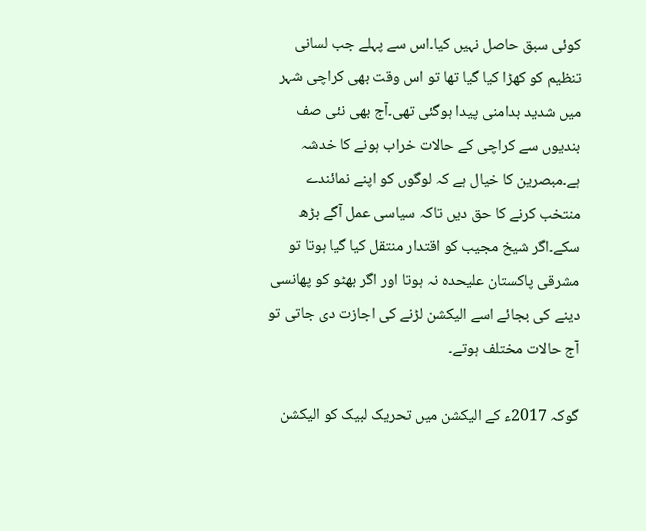کوئی سبق حاصل نہیں کیا۔اس سے پہلے جب لسانی تنظیم کو کھڑا کیا گیا تھا تو اس وقت بھی کراچی شہر میں شدید بدامنی پیدا ہوگئی تھی۔آج بھی نئی صف بندیوں سے کراچی کے حالات خراب ہونے کا خدشہ ہے۔مبصرین کا خیال ہے کہ لوگوں کو اپنے نمائندے منتخب کرنے کا حق دیں تاکہ سیاسی عمل آگے بڑھ سکے۔اگر شیخ مجیب کو اقتدار منتقل کیا گیا ہوتا تو مشرقی پاکستان علیحدہ نہ ہوتا اور اگر بھٹو کو پھانسی دینے کی بجائے اسے الیکشن لڑنے کی اجازت دی جاتی تو آج حالات مختلف ہوتے۔

گوکہ 2017ء کے الیکشن میں تحریک لبیک کو الیکشن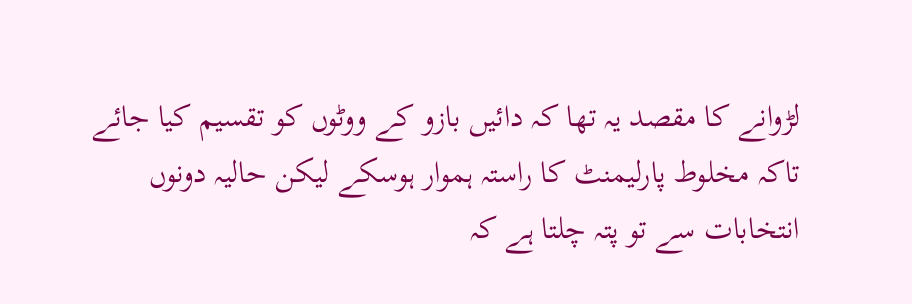لڑوانے کا مقصد یہ تھا کہ دائیں بازو کے ووٹوں کو تقسیم کیا جائے تاکہ مخلوط پارلیمنٹ کا راستہ ہموار ہوسکے لیکن حالیہ دونوں انتخابات سے تو پتہ چلتا ہے کہ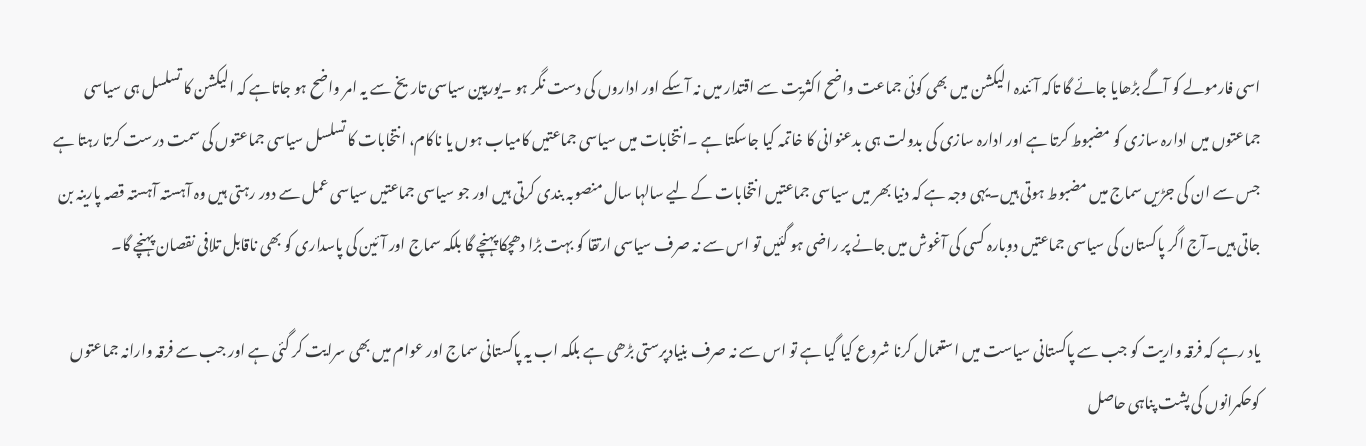اسی فارمولے کو آگے بڑھایا جائے گا تاکہ آئندہ الیکشن میں بھی کوئی جماعت واضح اکثریت سے اقتدار میں نہ آسکے اور اداروں کی دست نگر ہو ۔یورپین سیاسی تاریخ سے یہ امر واضح ہو جاتاہے کہ الیکشن کا تسلسل ہی سیاسی جماعتوں میں ادارہ سازی کو مضبوط کرتا ہے اور ادارہ سازی کی بدولت ہی بدعنوانی کا خاتمہ کیا جاسکتا ہے ۔انتخابات میں سیاسی جماعتیں کامیاب ہوں یا ناکام، انتخابات کا تسلسل سیاسی جماعتوں کی سمت درست کرتا رہتا ہے جس سے ان کی جڑیں سماج میں مضبوط ہوتی ہیں۔یہی وجہ ہے کہ دنیا بھر میں سیاسی جماعتیں انتخابات کے لیے سالہا سال منصوبہ بندی کرتی ہیں اور جو سیاسی جماعتیں سیاسی عمل سے دور رہتی ہیں وہ آہستہ آہستہ قصہ پارینہ بن جاتی ہیں۔آج اگر پاکستان کی سیاسی جماعتیں دوبارہ کسی کی آغوش میں جانے پر راضی ہو گئیں تو اس سے نہ صرف سیاسی ارتقا کو بہت بڑا دھچکا پہنچے گا بلکہ سماج اور آئین کی پاسداری کو بھی ناقابل تلافی نقصان پہنچے گا۔

یاد رہے کہ فرقہ واریت کو جب سے پاکستانی سیاست میں استعمال کرنا شروع کیا گیا ہے تو اس سے نہ صرف بنیادپرستی بڑھی ہے بلکہ اب یہ پاکستانی سماج اور عوام میں بھی سرایت کر گئی ہے اور جب سے فرقہ وارانہ جماعتوں کوحکمرانوں کی پشت پناہی حاصل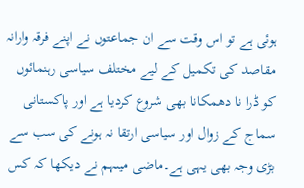ہوئی ہے تو اس وقت سے ان جماعتوں نے اپنے فرقہ وارانہ مقاصد کی تکمیل کے لیے مختلف سیاسی رہنمائوں کو ڈرا نا دھمکانا بھی شروع کردیا ہے اور پاکستانی سماج کے زوال اور سیاسی ارتقا نہ ہونے کی سب سے بڑی وجہ بھی یہی ہے۔ماضی میںہم نے دیکھا کہ کس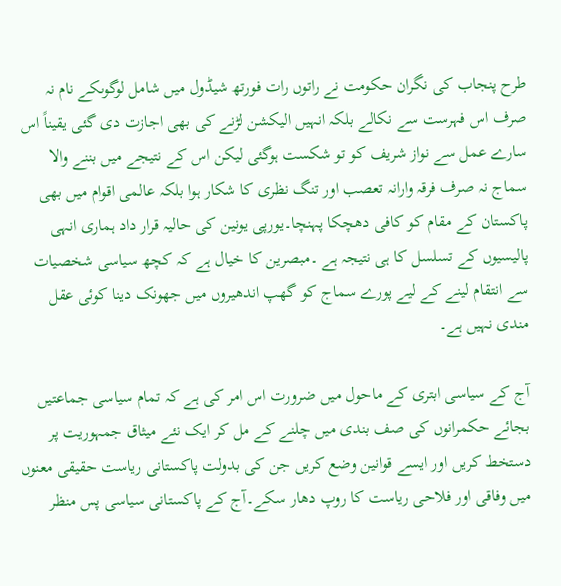طرح پنجاب کی نگران حکومت نے راتوں رات فورتھ شیڈول میں شامل لوگوںکے نام نہ صرف اس فہرست سے نکالے بلکہ انہیں الیکشن لڑنے کی بھی اجازت دی گئی یقیناً اس سارے عمل سے نواز شریف کو تو شکست ہوگئی لیکن اس کے نتیجے میں بننے والا سماج نہ صرف فرقہ وارانہ تعصب اور تنگ نظری کا شکار ہوا بلکہ عالمی اقوام میں بھی پاکستان کے مقام کو کافی دھچکا پہنچا۔یورپی یونین کی حالیہ قرار داد ہماری انہی پالیسیوں کے تسلسل کا ہی نتیجہ ہے ۔مبصرین کا خیال ہے کہ کچھ سیاسی شخصیات سے انتقام لینے کے لیے پورے سماج کو گھپ اندھیروں میں جھونک دینا کوئی عقل مندی نہیں ہے۔

آج کے سیاسی ابتری کے ماحول میں ضرورت اس امر کی ہے کہ تمام سیاسی جماعتیں بجائے حکمرانوں کی صف بندی میں چلنے کے مل کر ایک نئے میثاق جمہوریت پر دستخط کریں اور ایسے قوانین وضع کریں جن کی بدولت پاکستانی ریاست حقیقی معنوں میں وفاقی اور فلاحی ریاست کا روپ دھار سکے۔آج کے پاکستانی سیاسی پس منظر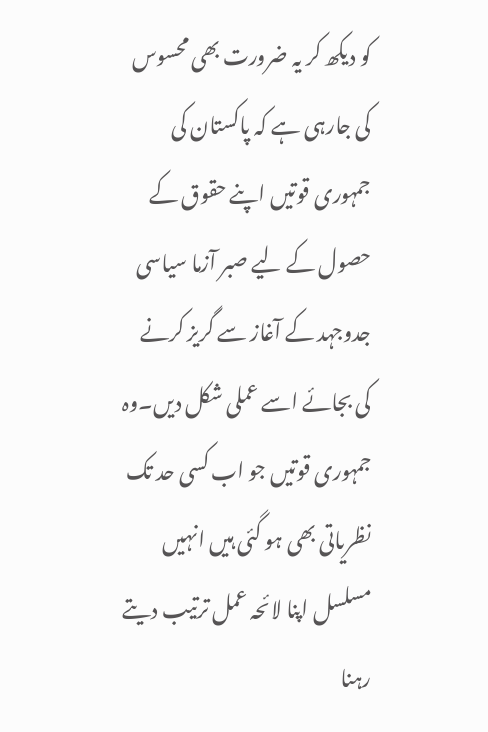کو دیکھ کر یہ ضرورت بھی محسوس کی جارہی ہے کہ پاکستان کی جمہوری قوتیں اپنے حقوق کے حصول کے لیے صبر آزما سیاسی جدوجہد کے آغاز سے گریز کرنے کی بجائے اسے عملی شکل دیں۔وہ جمہوری قوتیں جو اب کسی حد تک نظریاتی بھی ہو گئی ہیں انہیں مسلسل اپنا لائحہ عمل ترتیب دیتے رہنا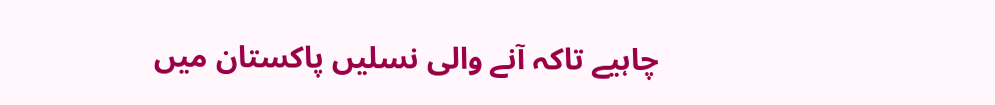چاہیے تاکہ آنے والی نسلیں پاکستان میں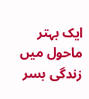ایک بہتر ماحول میں زندگی بسر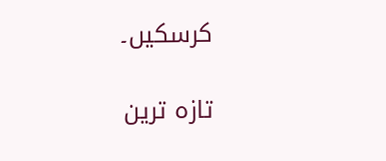کرسکیں۔

تازہ ترین